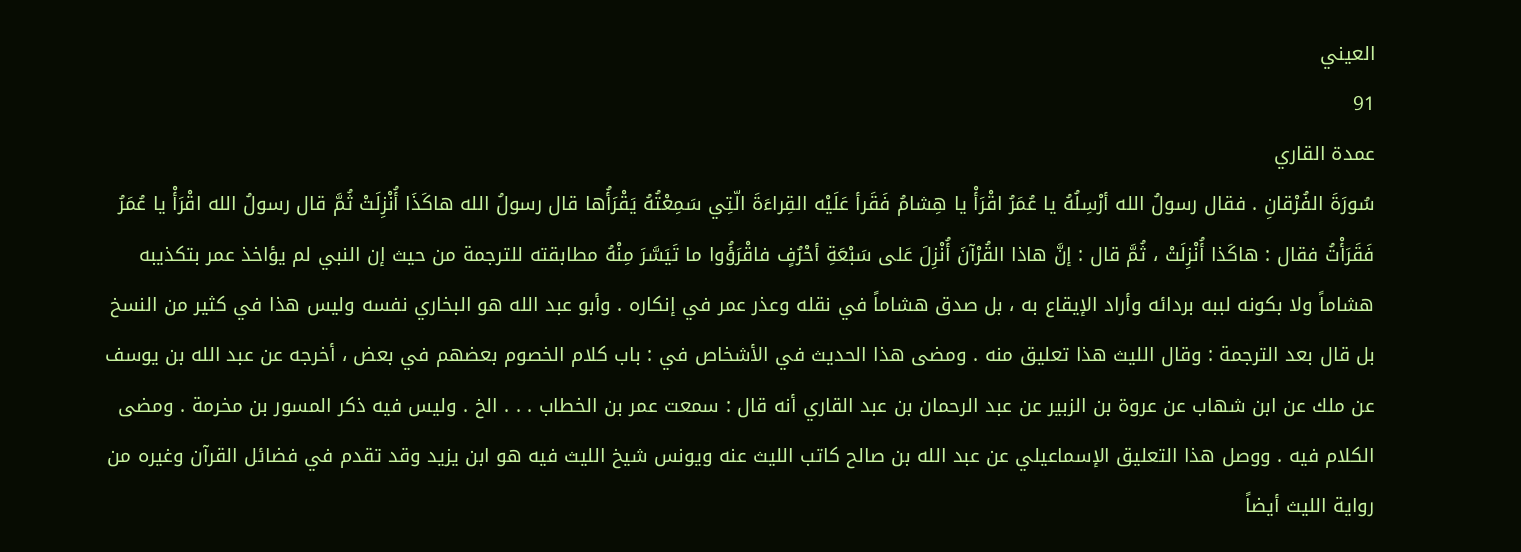العيني
91
عمدة القاري
سُورَةَ الفُرْقانِ . فقال رسولُ الله أرْسِلُهُ يا عُمَرُ اقْرَأْ يا هِشامُ فَقَرأ عَلَيْه القِراءَةَ الّتِي سَمِعْتُهُ يَقْرَأُها قال رسولُ الله هاكَذَا أُنْزِلَتْ ثُمَّ قال رسولُ الله اقْرَأْ يا عُمَرُ فَقَرَأْتُ فقال : هاكَذا أُنْزِلَتْ ، ثُمَّ قال : إنَّ هاذا القُرْآنَ أُنْزِلَ عَلى سَبْعَةِ أحْرُفٍ فاقْرَؤُوا ما تَيَسَّرَ مِنْهُ مطابقته للترجمة من حيث إن النبي لم يؤاخذ عمر بتكذيبه هشاماً ولا بكونه لببه بردائه وأراد الإيقاع به ، بل صدق هشاماً في نقله وعذر عمر في إنكاره . وأبو عبد الله هو البخاري نفسه وليس هذا في كثير من النسخ بل قال بعد الترجمة : وقال الليث هذا تعليق منه . ومضى هذا الحديث في الأشخاص في : باب كلام الخصوم بعضهم في بعض ، أخرجه عن عبد الله بن يوسف عن ملك عن ابن شهاب عن عروة بن الزبير عن عبد الرحمان بن عبد القاري أنه قال : سمعت عمر بن الخطاب . . . الخ . وليس فيه ذكر المسور بن مخرمة . ومضى الكلام فيه . ووصل هذا التعليق الإسماعيلي عن عبد الله بن صالح كاتب الليث عنه ويونس شيخ الليث فيه هو ابن يزيد وقد تقدم في فضائل القرآن وغيره من رواية الليث أيضاً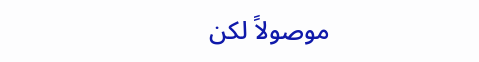موصولاً لكن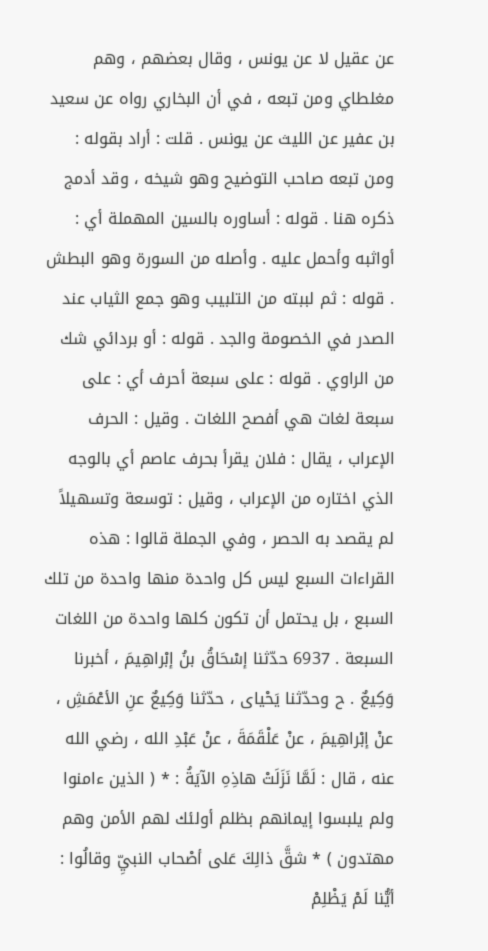عن عقيل لا عن يونس ، وقال بعضهم ، وهم مغلطاي ومن تبعه ، في أن البخاري رواه عن سعيد بن عفير عن الليث عن يونس . قلت : أراد بقوله : ومن تبعه صاحب التوضيح وهو شيخه ، وقد أدمج ذكره هنا . قوله : أساوره بالسين المهملة أي : أواثبه وأحمل عليه . وأصله من السورة وهو البطش . قوله : ثم لببته من التلبيب وهو جمع الثياب عند الصدر في الخصومة والجد . قوله : أو بردائي شك من الراوي . قوله : على سبعة أحرف أي : على سبعة لغات هي أفصح اللغات . وقيل : الحرف الإعراب ، يقال : فلان يقرأ بحرف عاصم أي بالوجه الذي اختاره من الإعراب ، وقيل : توسعة وتسهيلاً لم يقصد به الحصر ، وفي الجملة قالوا : هذه القراءات السبع ليس كل واحدة منها واحدة من تلك السبع ، بل يحتمل أن تكون كلها واحدة من اللغات السبعة . 6937 حدّثنا إسْحَاقُ بنُ إبْراهِيمَ ، أخبرنا وَكِيعٌ . ح وحدّثنا يَحْياى ، حدّثنا وَكِيعٌ عنِ الأعْمَشِ ، عنْ إبْراهِيمَ ، عنْ عَلْقَمَةَ ، عنْ عَبْدِ الله ، رضي الله عنه ، قال : لَمَّا نَزَلَتْ هاذِهِ الآيَةُ : * ( الذين ءامنوا ولم يلبسوا إيمانهم بظلم أولئك لهم الأمن وهم مهتدون ) * شقَّ ذالِكَ عَلى أصْحاب النبيِّ وقالُوا : أيُّنا لَمْ يَظْلِمْ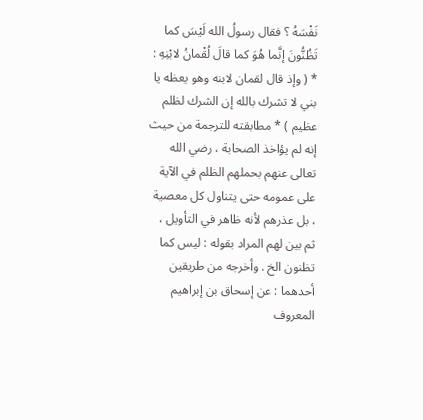نَفْسَهُ ؟ فقال رسولُ الله لَيْسَ كما تَظُنُّونَ إنَّما هُوَ كما قالَ لُقْمانُ لابْنِهِ : * ( وإذ قال لقمان لابنه وهو يعظه يا بني لا تشرك بالله إن الشرك لظلم عظيم ) * مطابقته للترجمة من حيث إنه لم يؤاخذ الصحابة ، رضي الله تعالى عنهم بحملهم الظلم في الآية على عمومه حتى يتناول كل معصية ، بل عذرهم لأنه ظاهر في التأويل ، ثم بين لهم المراد بقوله : ليس كما تظنون الخ . وأخرجه من طريقين أحدهما : عن إسحاق بن إبراهيم المعروف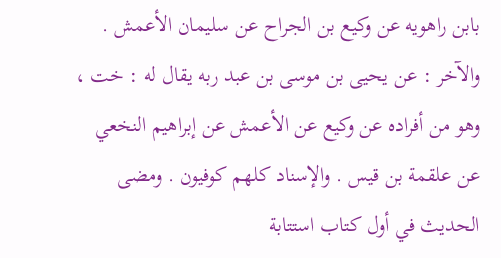بابن راهويه عن وكيع بن الجراح عن سليمان الأعمش . والآخر : عن يحيى بن موسى بن عبد ربه يقال له : خت ، وهو من أفراده عن وكيع عن الأعمش عن إبراهيم النخعي عن علقمة بن قيس . والإسناد كلهم كوفيون . ومضى الحديث في أول كتاب استتابة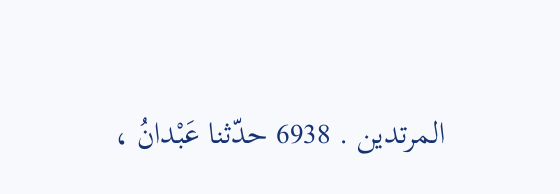المرتدين . 6938 حدّثنا عَبْدانُ ،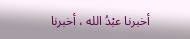أخبرنا عبْدُ الله ، أخبرنا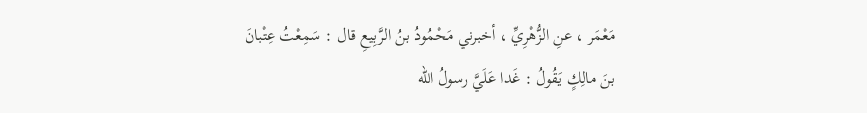مَعْمَر ، عنِ الزُّهْرِيِّ ، أخبرني مَحْمُودُ بنُ الرَّبِيعِ قال : سَمِعْتُ عِتْبانَ بنَ مالِكٍ يَقُولُ : غَدا عَلَيَّ رسولُ الله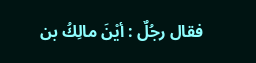فقال رجُلٌ : أيْنَ مالِكُ بن